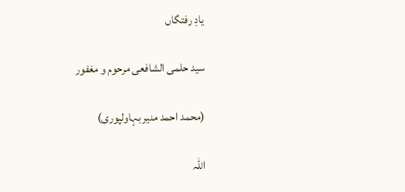یادِ رفتگاں

سید حلمی الشافعی مرحوم و مغفور

(محمد احمد منیر بہاولپوری)

اللہ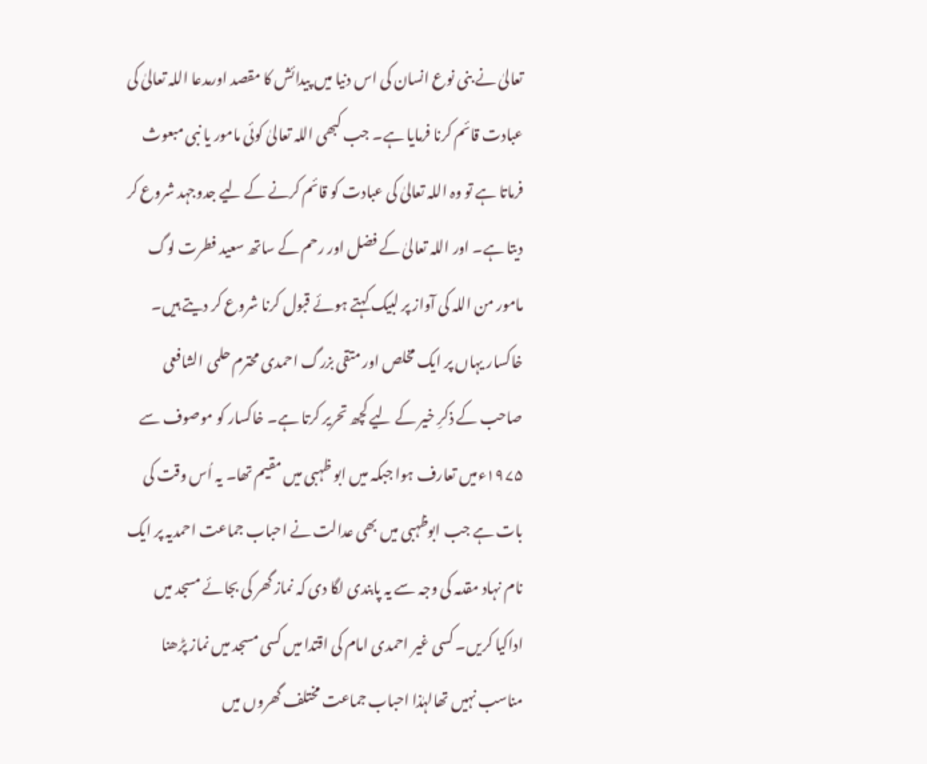تعالیٰ نے بنی نوع انسان کی اس دنیا میں پیدائش کا مقصد اورمدعا اللہ تعالیٰ کی عبادت قائم کرنا فرمایا ہے۔ جب کبھی اللہ تعالیٰ کوئی مامور یا نبی مبعوث فرماتا ہے تو وہ اللہ تعالیٰ کی عبادت کو قائم کرنے کے لیے جدوجہد شروع کر دیتا ہے۔ اور اللہ تعالیٰ کے فضل اور رحم کے ساتھ سعید فطرت لوگ مامور من اللہ کی آواز پر لبیک کہتے ہوئے قبول کرنا شروع کر دیتے ہیں۔ خاکسار یہاں پر ایک مخلص اور متقی بزرگ احمدی محترم حلمی الشافعی صاحب کے ذکرِ خیر کے لیے کچھ تحریر کرتا ہے۔ خاکسار کو موصوف سے ۱۹۷۵ءمیں تعارف ہوا جبکہ میں ابو ظہبی میں مقیم تھا۔ یہ اُس وقت کی بات ہے جب ابوظہبی میں بھی عدالت نے احباب جماعت احمدیہ پر ایک نام نہاد مقدمہ کی وجہ سے یہ پابندی لگا دی کہ نماز گھر کی بجائے مسجد میں اداکیا کریں۔ کسی غیر احمدی امام کی اقتدا میں کسی مسجد میں نماز پڑھنا مناسب نہیں تھالہٰذا احباب جماعت مختلف گھروں میں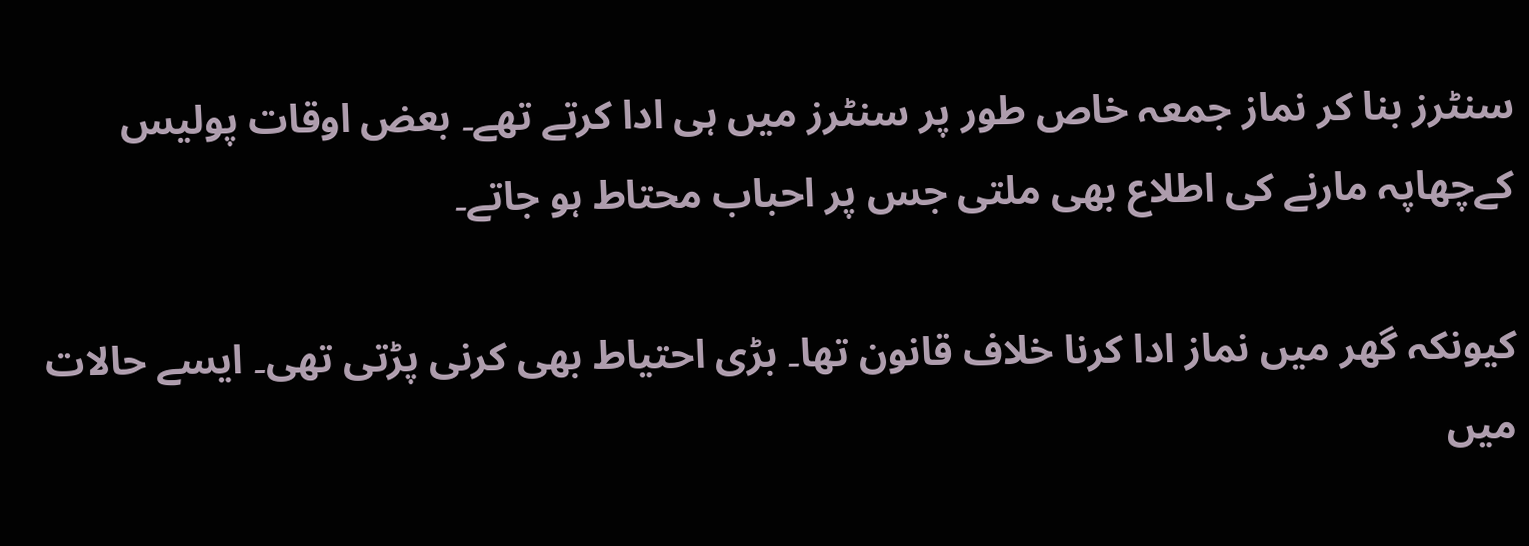سنٹرز بنا کر نماز جمعہ خاص طور پر سنٹرز میں ہی ادا کرتے تھے۔ بعض اوقات پولیس کےچھاپہ مارنے کی اطلاع بھی ملتی جس پر احباب محتاط ہو جاتے۔

کیونکہ گھر میں نماز ادا کرنا خلاف قانون تھا۔ بڑی احتیاط بھی کرنی پڑتی تھی۔ ایسے حالات میں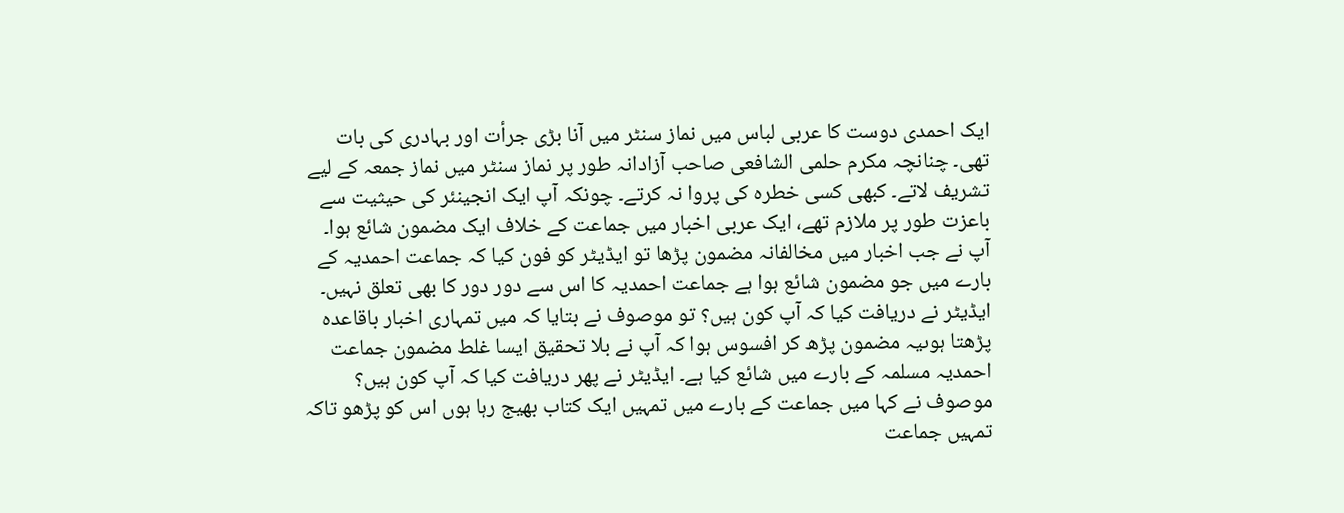ایک احمدی دوست کا عربی لباس میں نماز سنٹر میں آنا بڑی جرأت اور بہادری کی بات تھی۔ چنانچہ مکرم حلمی الشافعی صاحب آزادانہ طور پر نماز سنٹر میں نماز جمعہ کے لیے تشریف لاتے۔ کبھی کسی خطرہ کی پروا نہ کرتے۔ چونکہ آپ ایک انجینئر کی حیثیت سے باعزت طور پر ملازم تھے، ایک عربی اخبار میں جماعت کے خلاف ایک مضمون شائع ہوا۔ آپ نے جب اخبار میں مخالفانہ مضمون پڑھا تو ایڈیٹر کو فون کیا کہ جماعت احمدیہ کے بارے میں جو مضمون شائع ہوا ہے جماعت احمدیہ کا اس سے دور دور کا بھی تعلق نہیں۔ ایڈیٹر نے دریافت کیا کہ آپ کون ہیں؟ تو موصوف نے بتایا کہ میں تمہاری اخبار باقاعدہ پڑھتا ہوںیہ مضمون پڑھ کر افسوس ہوا کہ آپ نے بلا تحقیق ایسا غلط مضمون جماعت احمدیہ مسلمہ کے بارے میں شائع کیا ہے۔ ایڈیٹر نے پھر دریافت کیا کہ آپ کون ہیں؟ موصوف نے کہا میں جماعت کے بارے میں تمہیں ایک کتاب بھیج رہا ہوں اس کو پڑھو تاکہ تمہیں جماعت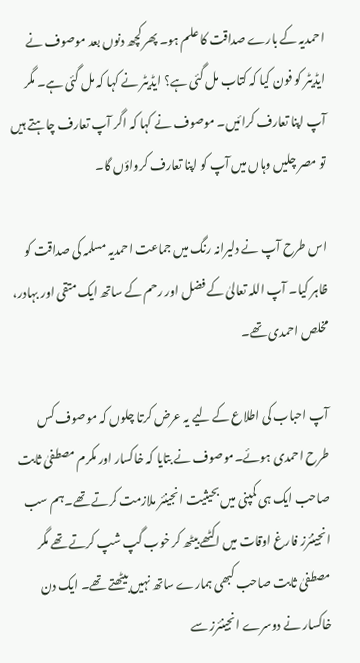احمدیہ کے بارے صداقت کا علم ہو۔ پھر کچھ دنوں بعد موصوف نے ایڈیٹر کو فون کیا کہ کتاب مل گئی ہے؟ ایڈیٹر نے کہا کہ مل گئی ہے۔ مگر آپ اپنا تعارف کرائیں۔ موصوف نے کہا کہ اگر آپ تعارف چاہتے ہیں تو مصر چلیں وہاں میں آپ کو اپنا تعارف کرواؤں گا۔

اس طرح آپ نے دلیرانہ رنگ میں جماعت احمدیہ مسلمہ کی صداقت کو ظاہر کیا۔ آپ اللہ تعالیٰ کے فضل اور رحم کے ساتھ ایک متقی اور بہادر، مخلص احمدی تھے۔

آپ احباب کی اطلاع کے لیے یہ عرض کرتا چلوں کہ موصوف کس طرح احمدی ہوئے۔موصوف نے بتایا کہ خاکسار اور مکرم مصطفیٰ ثابت صاحب ایک ہی کمپنی میں بحیثیت انجینئر ملازمت کرتے تھے۔ہم سب انجینئرز فارغ اوقات میں اکٹھے بیٹھ کر خوب گپ شپ کرتے تھے مگر مصطفیٰ ثابت صاحب کبھی ہمارے ساتھ نہیں بیٹھتے تھے۔ ایک دن خاکسار نے دوسرے انجینئرز سے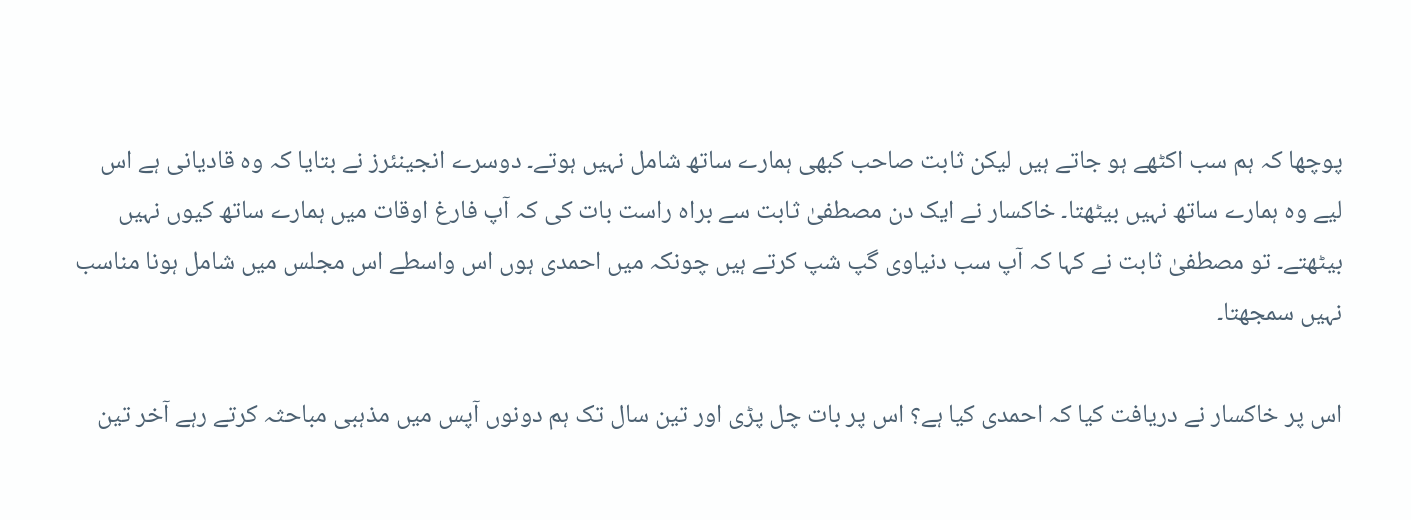پوچھا کہ ہم سب اکٹھے ہو جاتے ہیں لیکن ثابت صاحب کبھی ہمارے ساتھ شامل نہیں ہوتے۔ دوسرے انجینئرز نے بتایا کہ وہ قادیانی ہے اس لیے وہ ہمارے ساتھ نہیں بیٹھتا۔ خاکسار نے ایک دن مصطفیٰ ثابت سے براہ راست بات کی کہ آپ فارغ اوقات میں ہمارے ساتھ کیوں نہیں بیٹھتے۔ تو مصطفیٰ ثابت نے کہا کہ آپ سب دنیاوی گپ شپ کرتے ہیں چونکہ میں احمدی ہوں اس واسطے اس مجلس میں شامل ہونا مناسب نہیں سمجھتا۔

اس پر خاکسار نے دریافت کیا کہ احمدی کیا ہے؟ اس پر بات چل پڑی اور تین سال تک ہم دونوں آپس میں مذہبی مباحثہ کرتے رہے آخر تین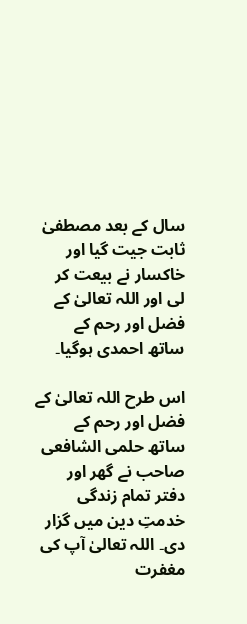سال کے بعد مصطفیٰ ثابت جیت گیا اور خاکسار نے بیعت کر لی اور اللہ تعالیٰ کے فضل اور رحم کے ساتھ احمدی ہوگیا۔

اس طرح اللہ تعالیٰ کے فضل اور رحم کے ساتھ حلمی الشافعی صاحب نے گھر اور دفتر تمام زندگی خدمتِ دین میں گزار دی۔ اللہ تعالیٰ آپ کی مغفرت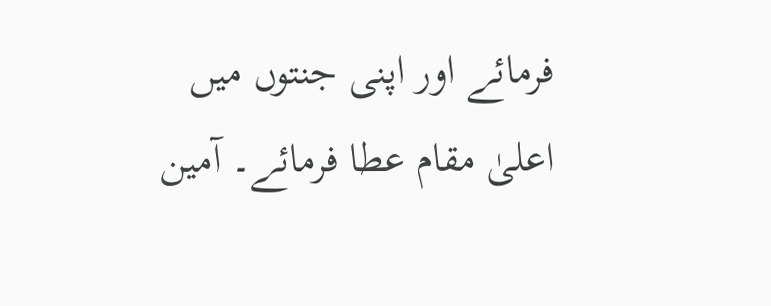فرمائے اور اپنی جنتوں میں اعلیٰ مقام عطا فرمائے۔ آمین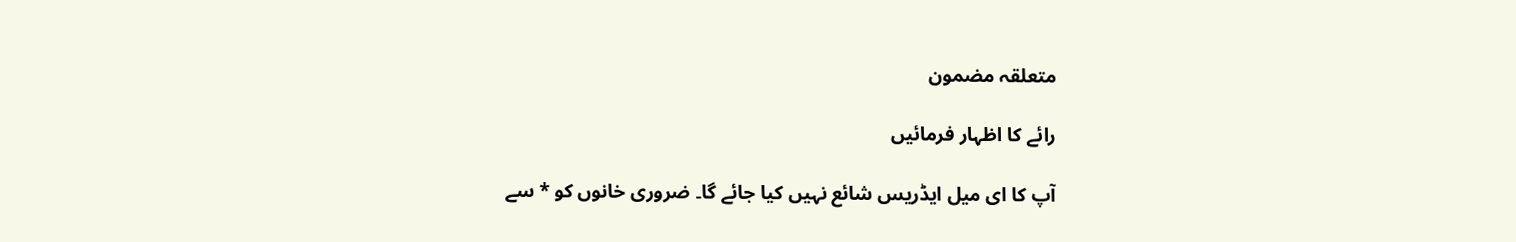متعلقہ مضمون

رائے کا اظہار فرمائیں

آپ کا ای میل ایڈریس شائع نہیں کیا جائے گا۔ ضروری خانوں کو * سے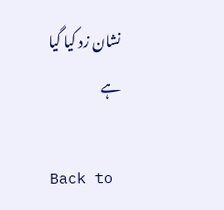نشان زد کیا گیا ہے

Back to